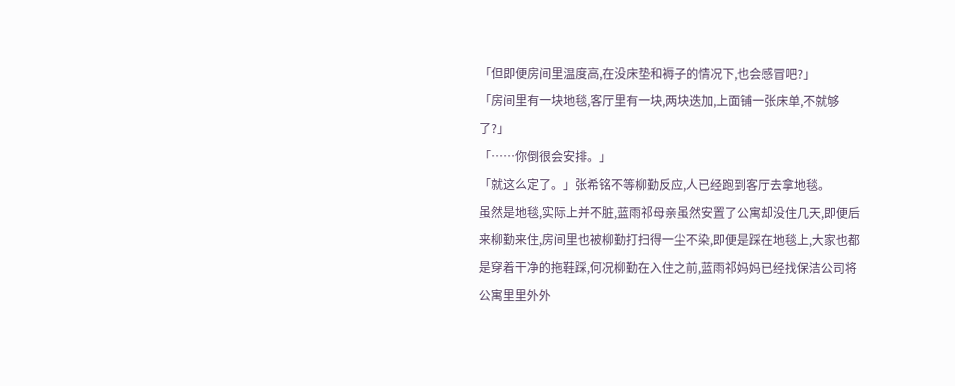「但即便房间里温度高,在没床垫和褥子的情况下,也会感冒吧?」
「房间里有一块地毯,客厅里有一块,两块迭加,上面铺一张床单,不就够了?」
「……你倒很会安排。」
「就这么定了。」张希铭不等柳勤反应,人已经跑到客厅去拿地毯。
虽然是地毯,实际上并不脏,蓝雨祁母亲虽然安置了公寓却没住几天,即便后来柳勤来住,房间里也被柳勤打扫得一尘不染,即便是踩在地毯上,大家也都是穿着干净的拖鞋踩,何况柳勤在入住之前,蓝雨祁妈妈已经找保洁公司将公寓里里外外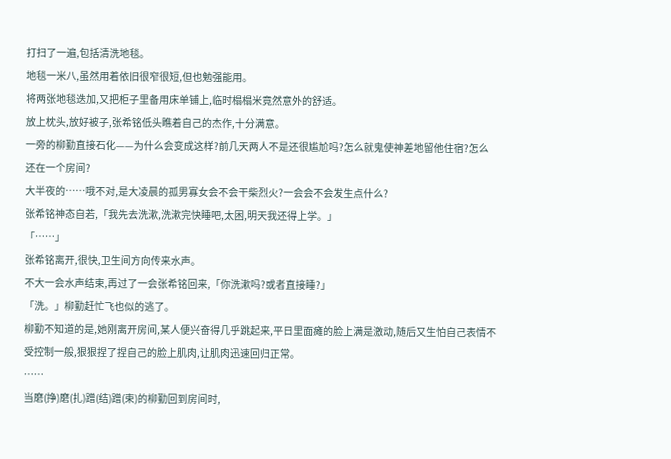打扫了一遍,包括清洗地毯。
地毯一米八,虽然用着依旧很窄很短,但也勉强能用。
将两张地毯迭加,又把柜子里备用床单铺上,临时榻榻米竟然意外的舒适。
放上枕头,放好被子,张希铭低头瞧着自己的杰作,十分满意。
一旁的柳勤直接石化——为什么会变成这样?前几天两人不是还很尴尬吗?怎么就鬼使神差地留他住宿?怎么还在一个房间?
大半夜的……哦不对,是大凌晨的孤男寡女会不会干柴烈火?一会会不会发生点什么?
张希铭神态自若,「我先去洗漱,洗漱完快睡吧,太困,明天我还得上学。」
「……」
张希铭离开,很快,卫生间方向传来水声。
不大一会水声结束,再过了一会张希铭回来,「你洗漱吗?或者直接睡?」
「洗。」柳勤赶忙飞也似的逃了。
柳勤不知道的是,她刚离开房间,某人便兴奋得几乎跳起来,平日里面瘫的脸上满是激动,随后又生怕自己表情不受控制一般,狠狠捏了捏自己的脸上肌肉,让肌肉迅速回归正常。
……
当磨(挣)磨(扎)蹭(结)蹭(束)的柳勤回到房间时,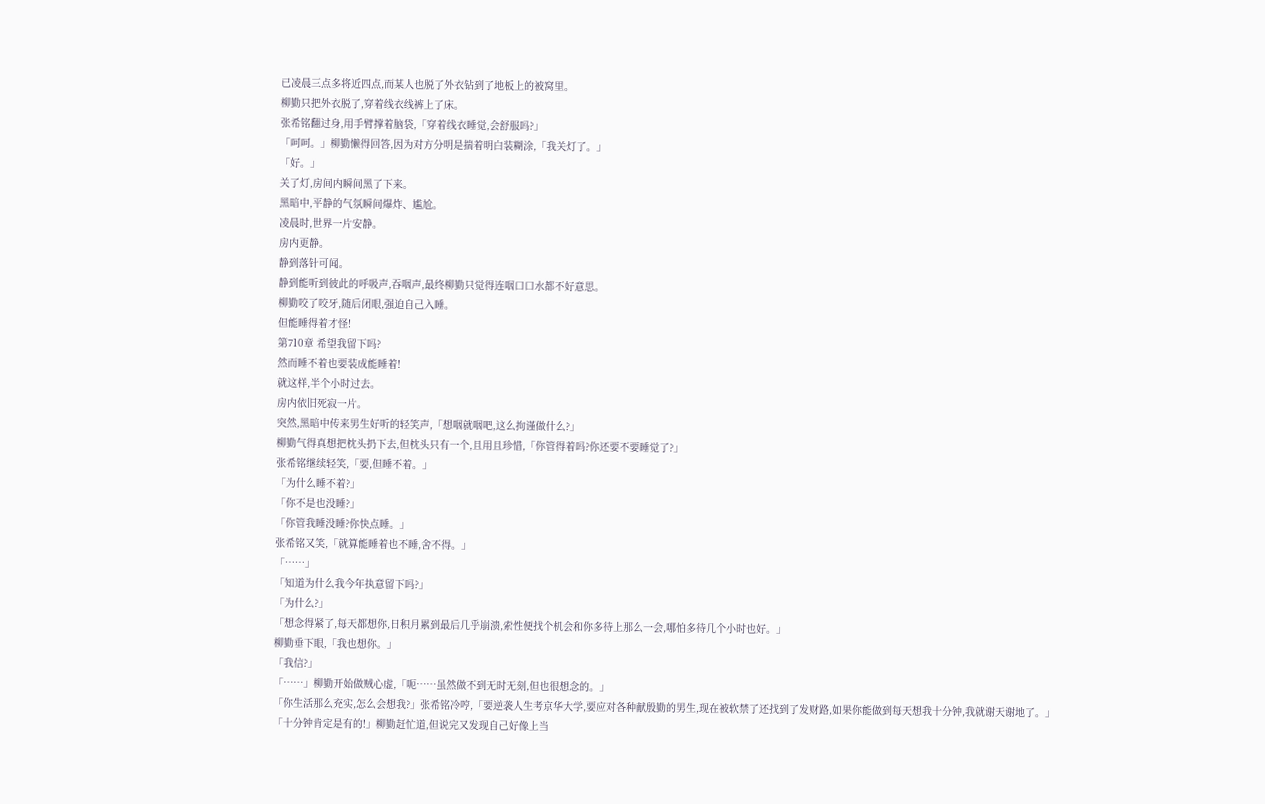已凌晨三点多将近四点,而某人也脱了外衣钻到了地板上的被窝里。
柳勤只把外衣脱了,穿着线衣线裤上了床。
张希铭翻过身,用手臂撑着脑袋,「穿着线衣睡觉,会舒服吗?」
「呵呵。」柳勤懒得回答,因为对方分明是揣着明白装糊涂,「我关灯了。」
「好。」
关了灯,房间内瞬间黑了下来。
黑暗中,平静的气氛瞬间爆炸、尴尬。
凌晨时,世界一片安静。
房内更静。
静到落针可闻。
静到能听到彼此的呼吸声,吞咽声,最终柳勤只觉得连咽口口水都不好意思。
柳勤咬了咬牙,随后闭眼,强迫自己入睡。
但能睡得着才怪!
第710章 希望我留下吗?
然而睡不着也要装成能睡着!
就这样,半个小时过去。
房内依旧死寂一片。
突然,黑暗中传来男生好听的轻笑声,「想咽就咽吧,这么拘谨做什么?」
柳勤气得真想把枕头扔下去,但枕头只有一个,且用且珍惜,「你管得着吗?你还要不要睡觉了?」
张希铭继续轻笑,「要,但睡不着。」
「为什么睡不着?」
「你不是也没睡?」
「你管我睡没睡?你快点睡。」
张希铭又笑,「就算能睡着也不睡,舍不得。」
「……」
「知道为什么我今年执意留下吗?」
「为什么?」
「想念得紧了,每天都想你,日积月累到最后几乎崩溃,索性便找个机会和你多待上那么一会,哪怕多待几个小时也好。」
柳勤垂下眼,「我也想你。」
「我信?」
「……」柳勤开始做贼心虚,「呃……虽然做不到无时无刻,但也很想念的。」
「你生活那么充实,怎么会想我?」张希铭冷哼,「要逆袭人生考京华大学,要应对各种献殷勤的男生,现在被软禁了还找到了发财路,如果你能做到每天想我十分钟,我就谢天谢地了。」
「十分钟肯定是有的!」柳勤赶忙道,但说完又发现自己好像上当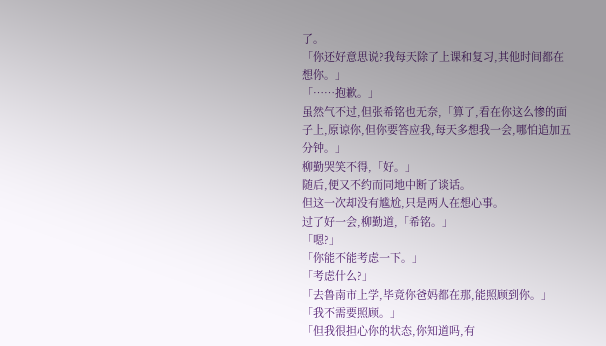了。
「你还好意思说?我每天除了上课和复习,其他时间都在想你。」
「……抱歉。」
虽然气不过,但张希铭也无奈,「算了,看在你这么惨的面子上,原谅你,但你要答应我,每天多想我一会,哪怕追加五分钟。」
柳勤哭笑不得,「好。」
随后,便又不约而同地中断了谈话。
但这一次却没有尴尬,只是两人在想心事。
过了好一会,柳勤道,「希铭。」
「嗯?」
「你能不能考虑一下。」
「考虑什么?」
「去鲁南市上学,毕竟你爸妈都在那,能照顾到你。」
「我不需要照顾。」
「但我很担心你的状态,你知道吗,有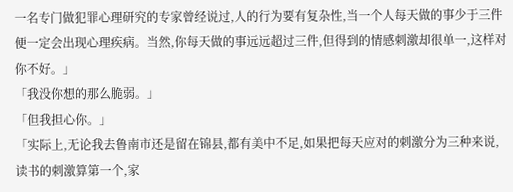一名专门做犯罪心理研究的专家曾经说过,人的行为要有复杂性,当一个人每天做的事少于三件便一定会出现心理疾病。当然,你每天做的事远远超过三件,但得到的情感刺激却很单一,这样对你不好。」
「我没你想的那么脆弱。」
「但我担心你。」
「实际上,无论我去鲁南市还是留在锦县,都有美中不足,如果把每天应对的刺激分为三种来说,读书的刺激算第一个,家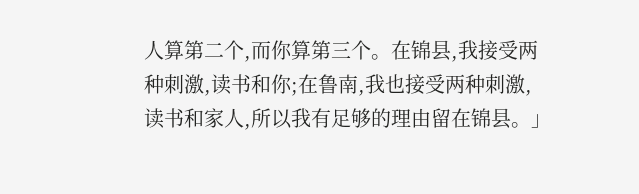人算第二个,而你算第三个。在锦县,我接受两种刺激,读书和你;在鲁南,我也接受两种刺激,读书和家人,所以我有足够的理由留在锦县。」